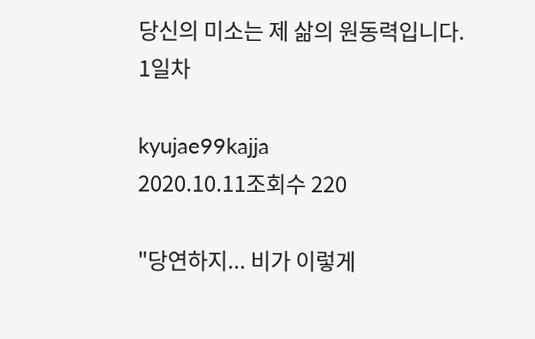당신의 미소는 제 삶의 원동력입니다.
1일차

kyujae99kajja
2020.10.11조회수 220

"당연하지... 비가 이렇게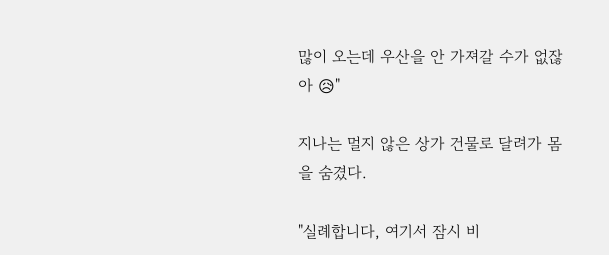많이 오는데 우산을 안 가져갈 수가 없잖아 😥"

지나는 멀지 않은 상가 건물로 달려가 몸을 숨겼다.

"실례합니다, 여기서 잠시 비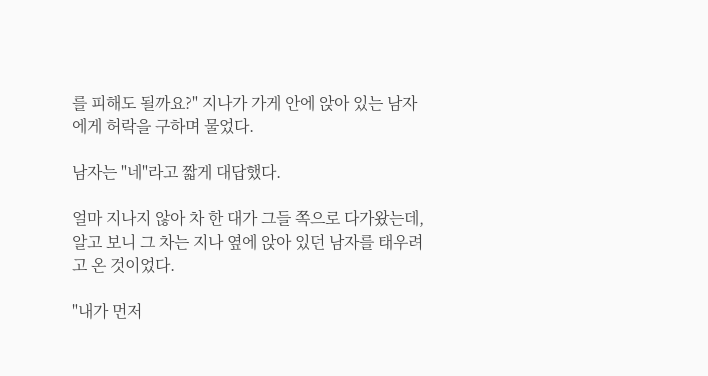를 피해도 될까요?" 지나가 가게 안에 앉아 있는 남자에게 허락을 구하며 물었다.

남자는 "네"라고 짧게 대답했다.

얼마 지나지 않아 차 한 대가 그들 쪽으로 다가왔는데, 알고 보니 그 차는 지나 옆에 앉아 있던 남자를 태우려고 온 것이었다.

"내가 먼저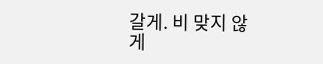갈게. 비 맞지 않게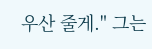우산 줄게." 그는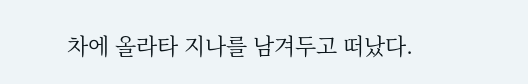차에 올라타 지나를 남겨두고 떠났다.